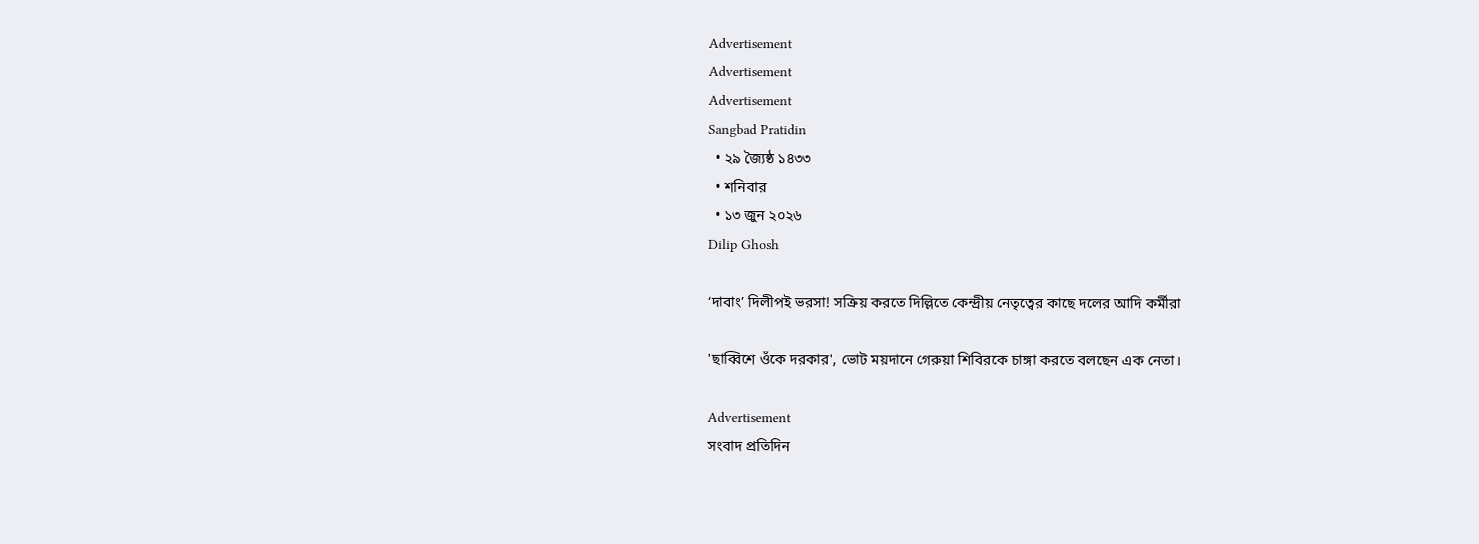Advertisement
Advertisement
Advertisement
Sangbad Pratidin
  • ২৯ জ্যৈষ্ঠ ১৪৩৩
  • শনিবার
  • ১৩ জুন ২০২৬
Dilip Ghosh

‘দাবাং’ দিলীপই ভরসা! সক্রিয় করতে দিল্লিতে কেন্দ্রীয় নেতৃত্বের কাছে দলের আদি কর্মীরা

'ছাব্বিশে ওঁকে দরকার', ভোট ময়দানে গেরুয়া শিবিরকে চাঙ্গা করতে বলছেন এক নেতা।

Advertisement
সংবাদ প্রতিদিন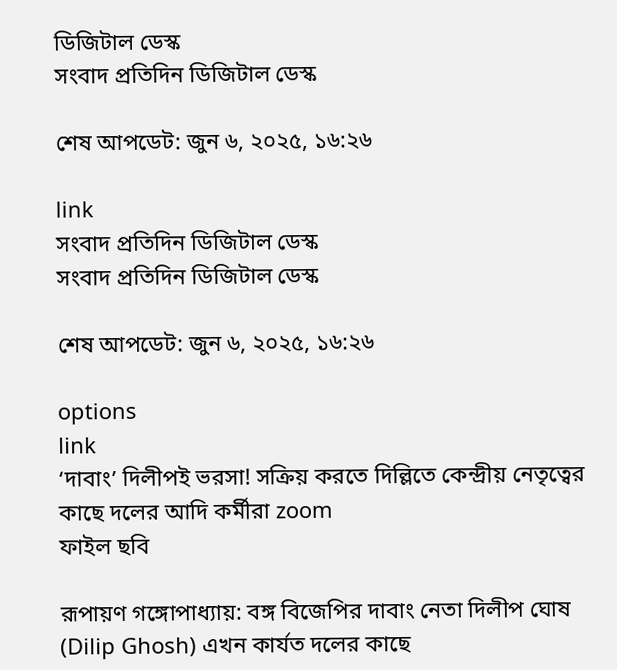ডিজিটাল ডেস্ক
সংবাদ প্রতিদিন ডিজিটাল ডেস্ক

শেষ আপডেট: জুন ৬, ২০২৫, ১৬:২৬

link
সংবাদ প্রতিদিন ডিজিটাল ডেস্ক
সংবাদ প্রতিদিন ডিজিটাল ডেস্ক

শেষ আপডেট: জুন ৬, ২০২৫, ১৬:২৬

options
link
‘দাবাং’ দিলীপই ভরসা! সক্রিয় করতে দিল্লিতে কেন্দ্রীয় নেতৃত্বের কাছে দলের আদি কর্মীরা zoom
ফাইল ছবি

রূপায়ণ গঙ্গোপাধ্যায়: বঙ্গ বিজেপির দাবাং নেতা দিলীপ ঘোষ (Dilip Ghosh) এখন কার্যত দলের কাছে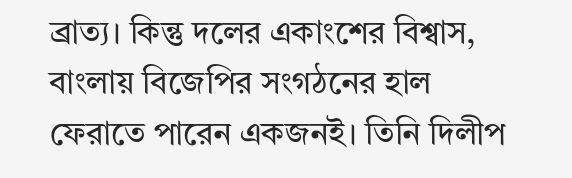ব্রাত্য। কিন্তু দলের একাংশের বিশ্বাস, বাংলায় বিজেপির সংগঠনের হাল ফেরাতে পারেন একজনই। তিনি দিলীপ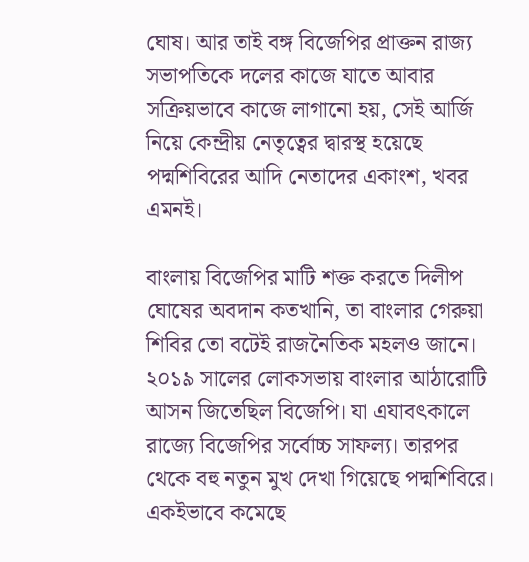ঘোষ। আর তাই বঙ্গ বিজেপির প্রাক্তন রাজ্য সভাপতিকে দলের কাজে যাতে আবার সক্রিয়ভাবে কাজে লাগানো হয়, সেই আর্জি নিয়ে কেন্দ্রীয় নেতৃত্বের দ্বারস্থ হয়েছে পদ্মশিবিরের আদি নেতাদের একাংশ, খবর এমনই।

বাংলায় বিজেপির মাটি শক্ত করতে দিলীপ ঘোষের অবদান কতখানি, তা বাংলার গেরুয়া শিবির তো বটেই রাজনৈতিক মহলও জানে। ২০১৯ সালের লোকসভায় বাংলার আঠারোটি আসন জিতেছিল বিজেপি। যা এযাবৎকালে রাজ্যে বিজেপির সর্বোচ্চ সাফল্য। তারপর থেকে বহু নতুন মুখ দেখা গিয়েছে পদ্মশিবিরে। একইভাবে কমেছে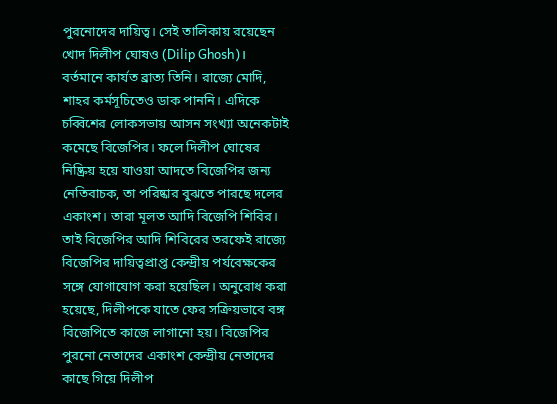পুরনোদের দায়িত্ব। সেই তালিকায় রয়েছেন খোদ দিলীপ ঘোষও (Dilip Ghosh)। বর্তমানে কার্যত ব্রাত্য তিনি। রাজ্যে মোদি, শাহর কর্মসূচিতেও ডাক পাননি। এদিকে চব্বিশের লোকসভায় আসন সংখ্যা অনেকটাই কমেছে বিজেপির। ফলে দিলীপ ঘোষের নিষ্ক্রিয় হয়ে যাওয়া আদতে বিজেপির জন্য নেতিবাচক, তা পরিষ্কার বুঝতে পারছে দলের একাংশ। তারা মূলত আদি বিজেপি শিবির। তাই বিজেপির আদি শিবিরের তরফেই রাজ্যে বিজেপির দায়িত্বপ্রাপ্ত কেন্দ্রীয় পর্যবেক্ষকের সঙ্গে যোগাযোগ করা হয়েছিল। অনুরোধ করা হয়েছে, দিলীপকে যাতে ফের সক্রিয়ভাবে বঙ্গ বিজেপিতে কাজে লাগানো হয়। বিজেপির পুরনো নেতাদের একাংশ কেন্দ্রীয় নেতাদের কাছে গিয়ে দিলীপ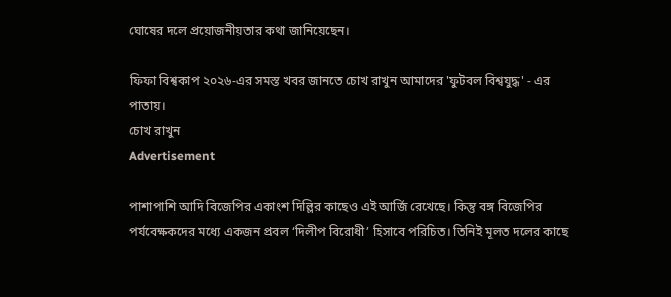ঘোষের দলে প্রয়োজনীয়তার কথা জানিয়েছেন।

ফিফা বিশ্বকাপ ২০২৬-এর সমস্ত খবর জানতে চোখ রাখুন আমাদের 'ফুটবল বিশ্বযুদ্ধ' - এর পাতায়।
চোখ রাখুন
Advertisement

পাশাপাশি আদি বিজেপির একাংশ দিল্লির কাছেও এই আর্জি রেখেছে। কিন্তু বঙ্গ বিজেপির পর্যবেক্ষকদের মধ্যে একজন প্রবল ‘দিলীপ বিরোধী’ হিসাবে পরিচিত। তিনিই মূলত দলের কাছে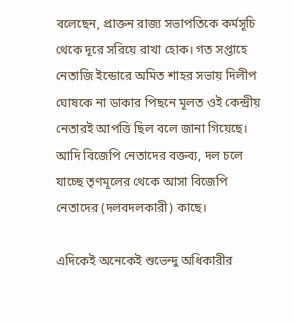বলেছেন, প্রাক্তন রাজ্য সভাপতিকে কর্মসূচি থেকে দূরে সরিয়ে রাখা হোক। গত সপ্তাহে নেতাজি ইন্ডোরে অমিত শাহর সভায় দিলীপ ঘোষকে না ডাকার পিছনে মূলত ওই কেন্দ্রীয় নেতারই আপত্তি ছিল বলে জানা গিয়েছে। আদি বিজেপি নেতাদের বক্তব্য, দল চলে যাচ্ছে তৃণমূলের থেকে আসা বিজেপি নেতাদের (দলবদলকারী) কাছে।

এদিকেই অনেকেই শুভেন্দু অধিকারীর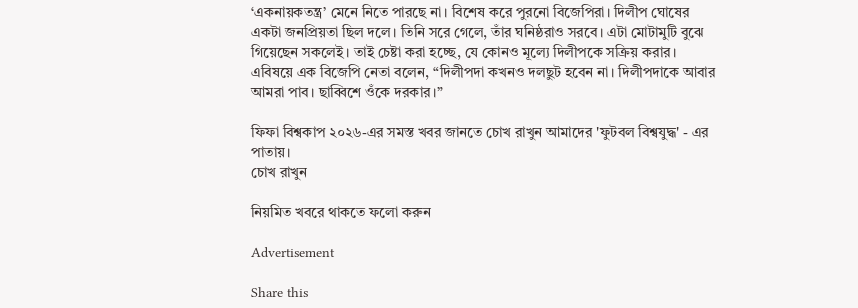‘একনায়কতন্ত্র’ মেনে নিতে পারছে না। বিশেষ করে পুরনো বিজেপিরা। দিলীপ ঘোষের একটা জনপ্রিয়তা ছিল দলে। তিনি সরে গেলে, তাঁর ঘনিষ্ঠরাও সরবে। এটা মোটামুটি বুঝে গিয়েছেন সকলেই। তাই চেষ্টা করা হচ্ছে, যে কোনও মূল্যে দিলীপকে সক্রিয় করার। এবিষয়ে এক বিজেপি নেতা বলেন, “দিলীপদা কখনও দলছুট হবেন না। দিলীপদাকে আবার আমরা পাব। ছাব্বিশে ওঁকে দরকার।”

ফিফা বিশ্বকাপ ২০২৬-এর সমস্ত খবর জানতে চোখ রাখুন আমাদের 'ফুটবল বিশ্বযুদ্ধ' - এর পাতায়।
চোখ রাখুন

নিয়মিত খবরে থাকতে ফলো করুন

Advertisement

Share this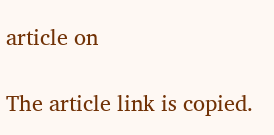article on

The article link is copied.